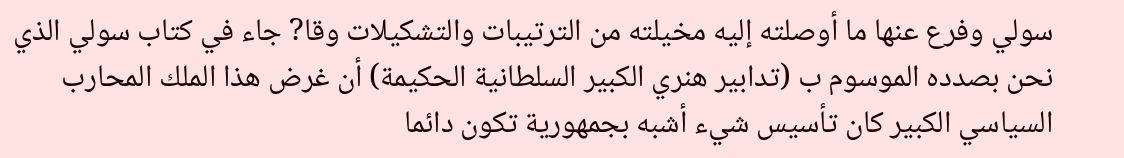سولي وفرع عنها ما أوصلته إليه مخيلته من الترتيبات والتشكيلات وقا? جاء في كتاب سولي الذي نحن بصدده الموسوم ب (تدابير هنري الكبير السلطانية الحكيمة) أن غرض هذا الملك المحارب السياسي الكبير كان تأسيس شيء أشبه بجمهورية تكون دائما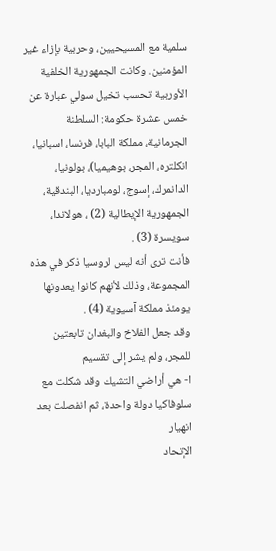سلمية مع المسيحيين، وحربية بإزاء غير المؤمنين. وكانت الجمهورية الخلفية الأوربية تحسب تخيل سولي عبارة عن خمس عشرة حكومة: السلطنة الجرمانية، مملكة البابا، فرنسا، اسبانيا، انكلتره، المجر، بوهيميا)، بولونيا، الدانمرك، إسوج، لومبارديا، البندقية، الجمهورية الإيطالية (2) ، هولاندا، سويسرة (3) .
فأنت ترى أنه ليس لروسيا ذكر في هذه المجموعة، وذلك لأنهم كانوا يعدونها يومئذ مملكة آسيوية (4) .
وقد جعل الفلاخ والبغدان تابعتين للمجر، ولم يشر إلى تقسيم
ا- هي أراضي التشيك وقد شكلت مع سلوفاكيا دولة واحدة، ثم انفصلت بعد انهيار
الإتحاد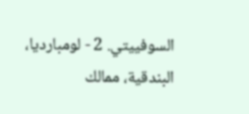السوفييتي. 2 - لومبارديا، البندقية، ممالك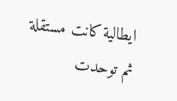ايطالية كانت مستقلة ثم توحدت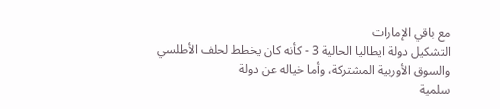مع باقي الإمارات
التشكيل دولة ايطاليا الحالية 3 - كأنه كان يخطط لحلف الأطلسي والسوق الأوربية المشتركة، وأما خياله عن دولة
سلمية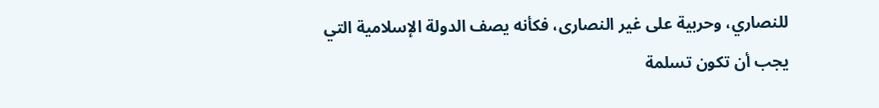للنصاري، وحربية على غير النصارى، فكأنه يصف الدولة الإسلامية التي
يجب أن تكون تسلمة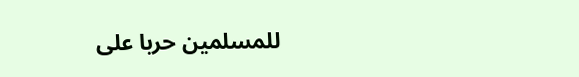للمسلمين حربا على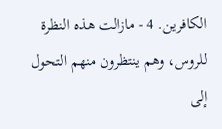الكافرين. 4 - مازالت هذه النظرة للروس، وهم ينتظرون منهم التحول إلى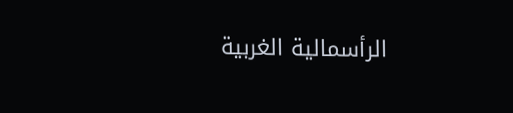الرأسمالية الغربية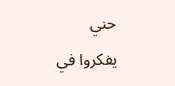حني
يفكروا في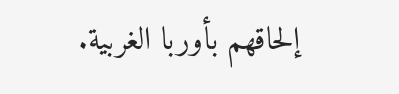إلحاقهم بأوربا الغربية.